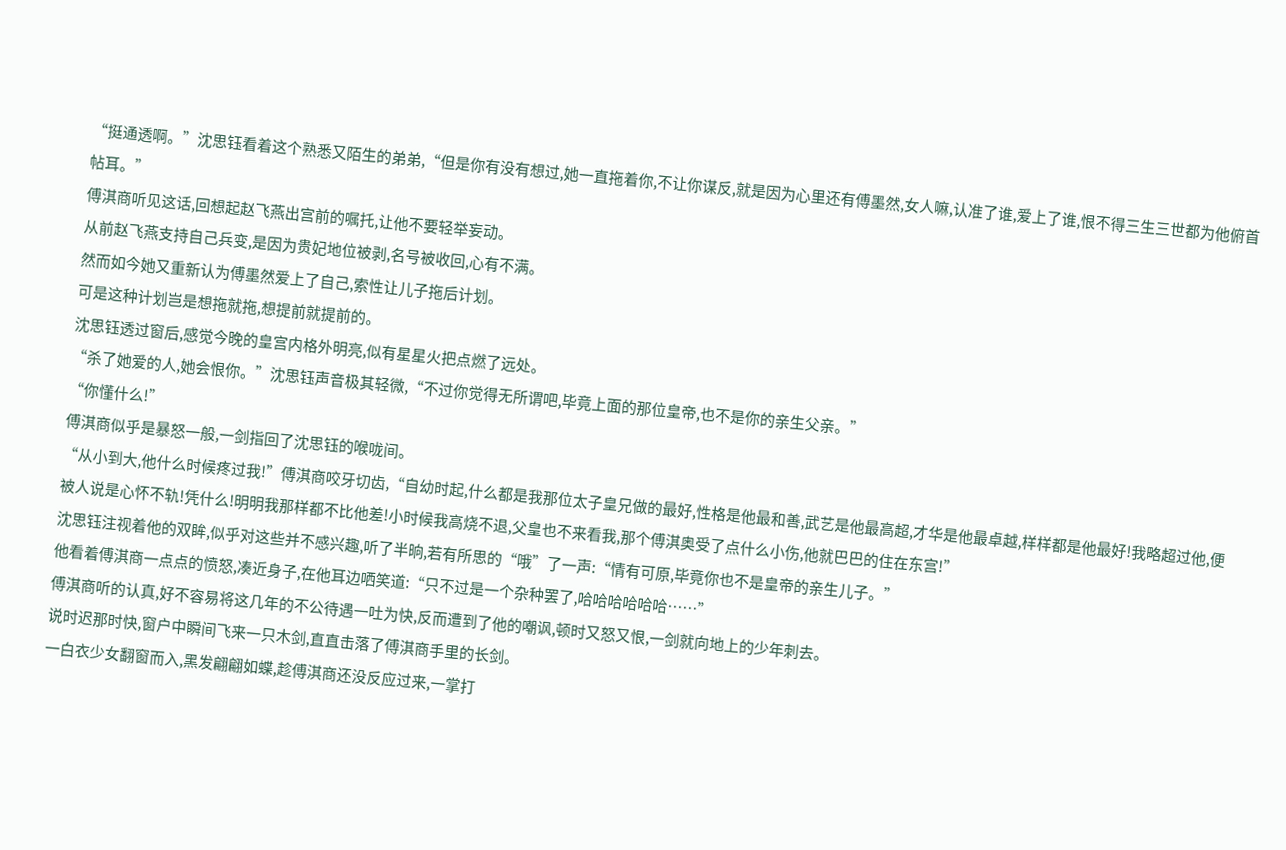“挺通透啊。”沈思钰看着这个熟悉又陌生的弟弟,“但是你有没有想过,她一直拖着你,不让你谋反,就是因为心里还有傅墨然,女人嘛,认准了谁,爱上了谁,恨不得三生三世都为他俯首帖耳。”
傅淇商听见这话,回想起赵飞燕出宫前的嘱托,让他不要轻举妄动。
从前赵飞燕支持自己兵变,是因为贵妃地位被剥,名号被收回,心有不满。
然而如今她又重新认为傅墨然爱上了自己,索性让儿子拖后计划。
可是这种计划岂是想拖就拖,想提前就提前的。
沈思钰透过窗后,感觉今晚的皇宫内格外明亮,似有星星火把点燃了远处。
“杀了她爱的人,她会恨你。”沈思钰声音极其轻微,“不过你觉得无所谓吧,毕竟上面的那位皇帝,也不是你的亲生父亲。”
“你懂什么!”
傅淇商似乎是暴怒一般,一剑指回了沈思钰的喉咙间。
“从小到大,他什么时候疼过我!”傅淇商咬牙切齿,“自幼时起,什么都是我那位太子皇兄做的最好,性格是他最和善,武艺是他最高超,才华是他最卓越,样样都是他最好!我略超过他,便被人说是心怀不轨!凭什么!明明我那样都不比他差!小时候我高烧不退,父皇也不来看我,那个傅淇奥受了点什么小伤,他就巴巴的住在东宫!”
沈思钰注视着他的双眸,似乎对这些并不感兴趣,听了半晌,若有所思的“哦”了一声:“情有可原,毕竟你也不是皇帝的亲生儿子。”
他看着傅淇商一点点的愤怒,凑近身子,在他耳边哂笑道:“只不过是一个杂种罢了,哈哈哈哈哈哈……”
傅淇商听的认真,好不容易将这几年的不公待遇一吐为快,反而遭到了他的嘲讽,顿时又怒又恨,一剑就向地上的少年刺去。
说时迟那时快,窗户中瞬间飞来一只木剑,直直击落了傅淇商手里的长剑。
一白衣少女翻窗而入,黑发翩翩如蝶,趁傅淇商还没反应过来,一掌打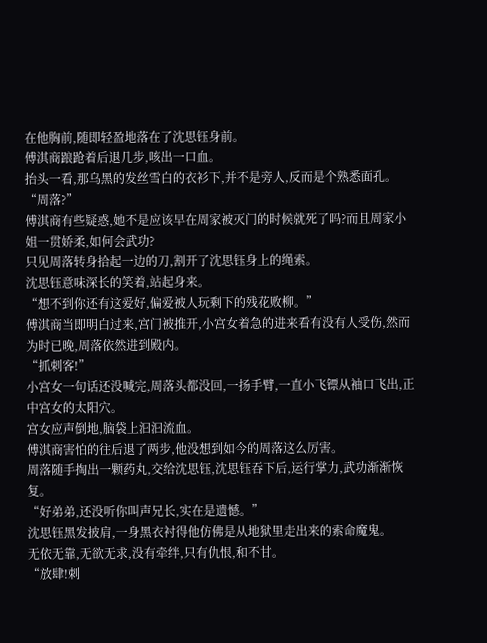在他胸前,随即轻盈地落在了沈思钰身前。
傅淇商踉跄着后退几步,咳出一口血。
抬头一看,那乌黑的发丝雪白的衣衫下,并不是旁人,反而是个熟悉面孔。
“周落?”
傅淇商有些疑惑,她不是应该早在周家被灭门的时候就死了吗?而且周家小姐一贯娇柔,如何会武功?
只见周落转身拾起一边的刀,割开了沈思钰身上的绳索。
沈思钰意味深长的笑着,站起身来。
“想不到你还有这爱好,偏爱被人玩剩下的残花败柳。”
傅淇商当即明白过来,宫门被推开,小宫女着急的进来看有没有人受伤,然而为时已晚,周落依然进到殿内。
“抓刺客!”
小宫女一句话还没喊完,周落头都没回,一扬手臂,一直小飞镖从袖口飞出,正中宫女的太阳穴。
宫女应声倒地,脑袋上汩汩流血。
傅淇商害怕的往后退了两步,他没想到如今的周落这么厉害。
周落随手掏出一颗药丸,交给沈思钰,沈思钰吞下后,运行掌力,武功渐渐恢复。
“好弟弟,还没听你叫声兄长,实在是遗憾。”
沈思钰黑发披肩,一身黑衣衬得他仿佛是从地狱里走出来的索命魔鬼。
无依无靠,无欲无求,没有牵绊,只有仇恨,和不甘。
“放肆!刺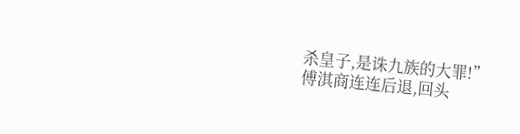杀皇子,是诛九族的大罪!”
傅淇商连连后退,回头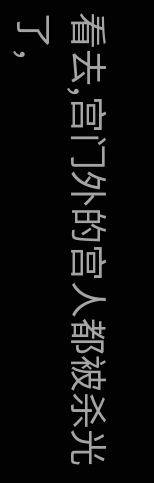看去,宫门外的宫人都被杀光了,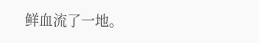鲜血流了一地。